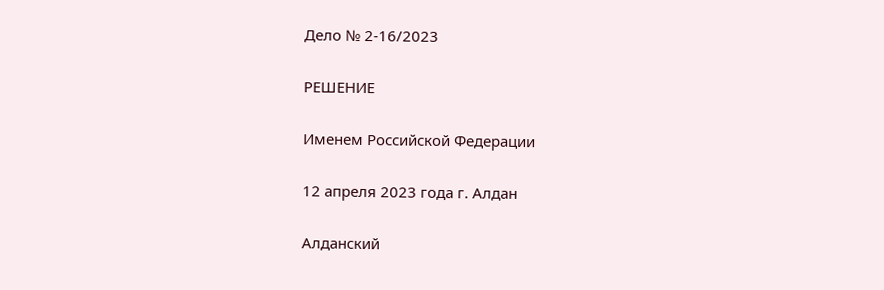Дело № 2-16/2023

РЕШЕНИЕ

Именем Российской Федерации

12 апреля 2023 года г. Алдан

Алданский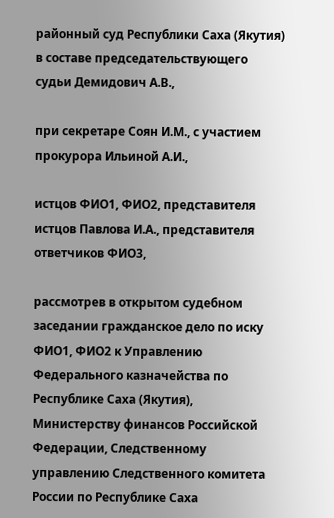районный суд Республики Саха (Якутия) в составе председательствующего судьи Демидович А.В.,

при секретаре Соян И.М., с участием прокурора Ильиной А.И.,

истцов ФИО1, ФИО2, представителя истцов Павлова И.А., представителя ответчиков ФИО3,

рассмотрев в открытом судебном заседании гражданское дело по иску ФИО1, ФИО2 к Управлению Федерального казначейства по Республике Саха (Якутия), Министерству финансов Российской Федерации, Следственному управлению Следственного комитета России по Республике Саха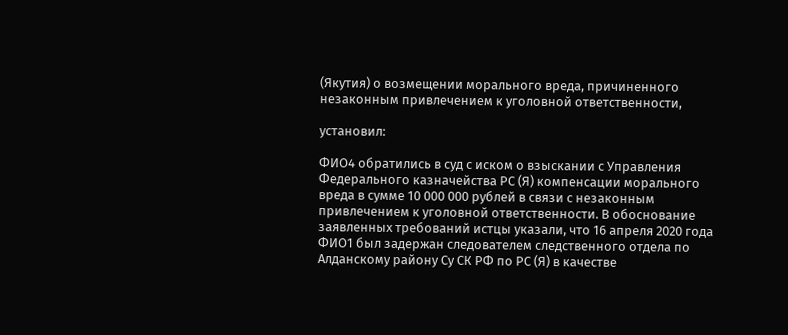(Якутия) о возмещении морального вреда, причиненного незаконным привлечением к уголовной ответственности,

установил:

ФИО4 обратились в суд с иском о взыскании с Управления Федерального казначейства РС (Я) компенсации морального вреда в сумме 10 000 000 рублей в связи с незаконным привлечением к уголовной ответственности. В обоснование заявленных требований истцы указали, что 16 апреля 2020 года ФИО1 был задержан следователем следственного отдела по Алданскому району Су СК РФ по РС (Я) в качестве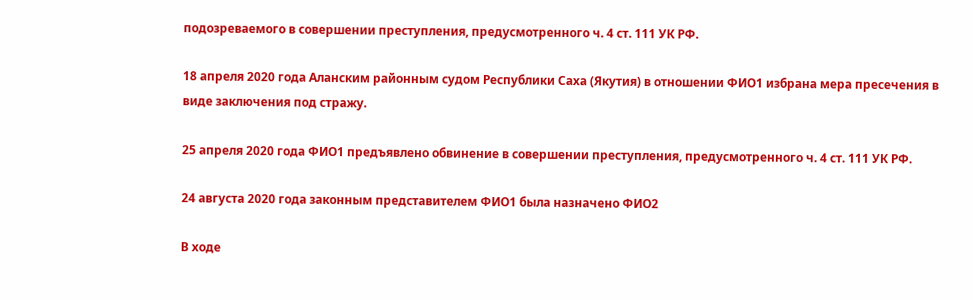подозреваемого в совершении преступления, предусмотренного ч. 4 ст. 111 УК РФ.

18 апреля 2020 года Аланским районным судом Республики Саха (Якутия) в отношении ФИО1 избрана мера пресечения в виде заключения под стражу.

25 апреля 2020 года ФИО1 предъявлено обвинение в совершении преступления, предусмотренного ч. 4 ст. 111 УК РФ.

24 августа 2020 года законным представителем ФИО1 была назначено ФИО2

В ходе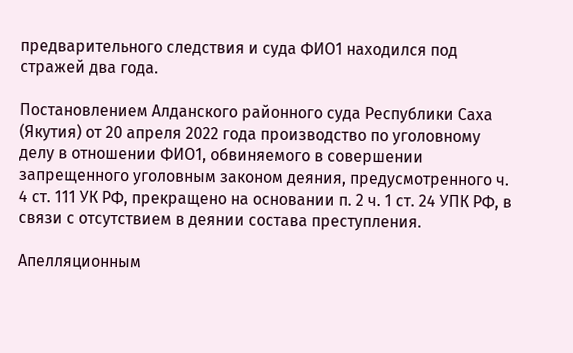предварительного следствия и суда ФИО1 находился под стражей два года.

Постановлением Алданского районного суда Республики Саха (Якутия) от 20 апреля 2022 года производство по уголовному делу в отношении ФИО1, обвиняемого в совершении запрещенного уголовным законом деяния, предусмотренного ч. 4 ст. 111 УК РФ, прекращено на основании п. 2 ч. 1 ст. 24 УПК РФ, в связи с отсутствием в деянии состава преступления.

Апелляционным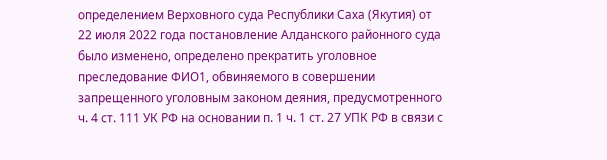определением Верховного суда Республики Саха (Якутия) от 22 июля 2022 года постановление Алданского районного суда было изменено, определено прекратить уголовное преследование ФИО1, обвиняемого в совершении запрещенного уголовным законом деяния, предусмотренного ч. 4 ст. 111 УК РФ на основании п. 1 ч. 1 ст. 27 УПК РФ в связи с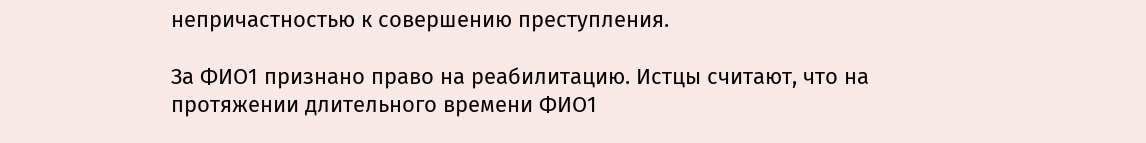непричастностью к совершению преступления.

За ФИО1 признано право на реабилитацию. Истцы считают, что на протяжении длительного времени ФИО1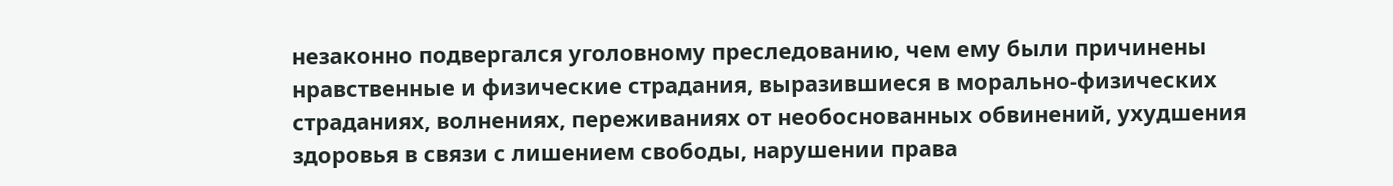незаконно подвергался уголовному преследованию, чем ему были причинены нравственные и физические страдания, выразившиеся в морально-физических страданиях, волнениях, переживаниях от необоснованных обвинений, ухудшения здоровья в связи с лишением свободы, нарушении права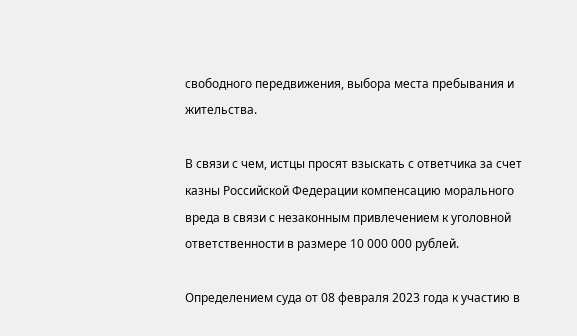свободного передвижения, выбора места пребывания и жительства.

В связи с чем, истцы просят взыскать с ответчика за счет казны Российской Федерации компенсацию морального вреда в связи с незаконным привлечением к уголовной ответственности в размере 10 000 000 рублей.

Определением суда от 08 февраля 2023 года к участию в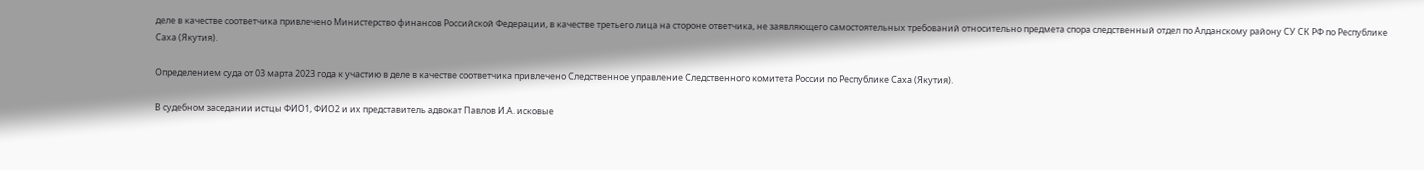деле в качестве соответчика привлечено Министерство финансов Российской Федерации, в качестве третьего лица на стороне ответчика, не заявляющего самостоятельных требований относительно предмета спора следственный отдел по Алданскому району СУ СК РФ по Республике Саха (Якутия).

Определением суда от 03 марта 2023 года к участию в деле в качестве соответчика привлечено Следственное управление Следственного комитета России по Республике Саха (Якутия).

В судебном заседании истцы ФИО1, ФИО2 и их представитель адвокат Павлов И.А. исковые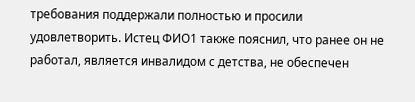требования поддержали полностью и просили удовлетворить. Истец ФИО1 также пояснил, что ранее он не работал, является инвалидом с детства, не обеспечен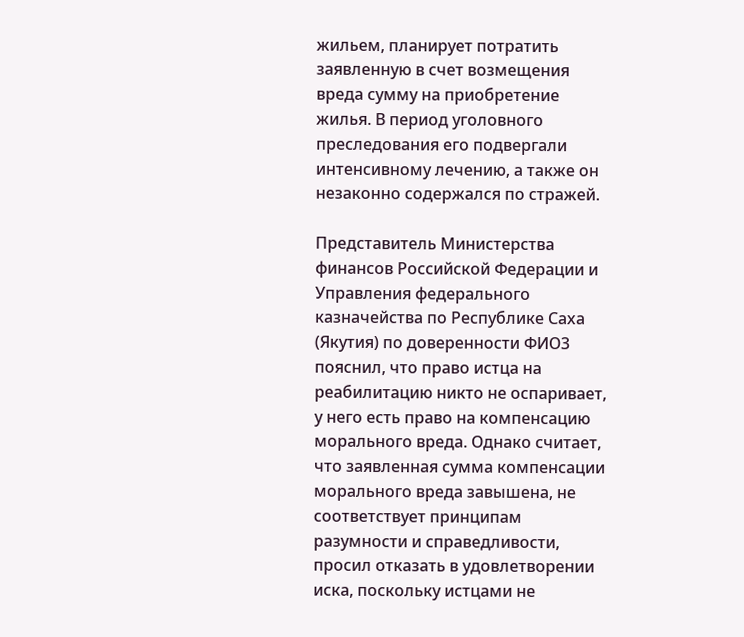жильем, планирует потратить заявленную в счет возмещения вреда сумму на приобретение жилья. В период уголовного преследования его подвергали интенсивному лечению, а также он незаконно содержался по стражей.

Представитель Министерства финансов Российской Федерации и Управления федерального казначейства по Республике Саха (Якутия) по доверенности ФИО3 пояснил, что право истца на реабилитацию никто не оспаривает, у него есть право на компенсацию морального вреда. Однако считает, что заявленная сумма компенсации морального вреда завышена, не соответствует принципам разумности и справедливости, просил отказать в удовлетворении иска, поскольку истцами не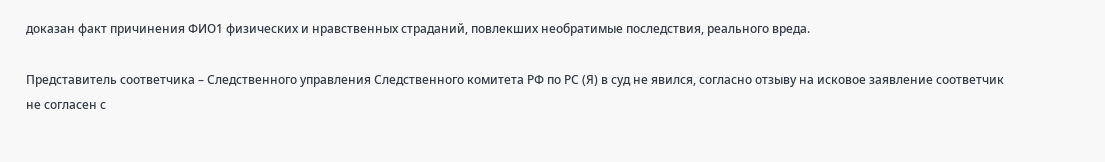доказан факт причинения ФИО1 физических и нравственных страданий, повлекших необратимые последствия, реального вреда.

Представитель соответчика – Следственного управления Следственного комитета РФ по РС (Я) в суд не явился, согласно отзыву на исковое заявление соответчик не согласен с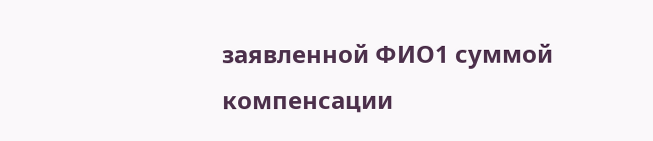заявленной ФИО1 суммой компенсации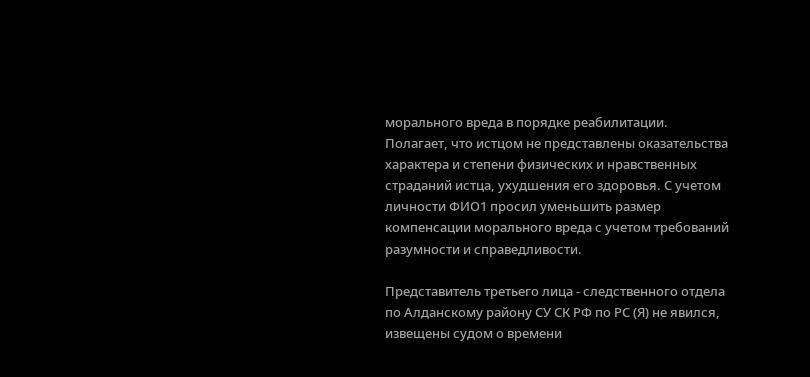морального вреда в порядке реабилитации. Полагает, что истцом не представлены оказательства характера и степени физических и нравственных страданий истца, ухудшения его здоровья. С учетом личности ФИО1 просил уменьшить размер компенсации морального вреда с учетом требований разумности и справедливости.

Представитель третьего лица - следственного отдела по Алданскому району СУ СК РФ по РС (Я) не явился, извещены судом о времени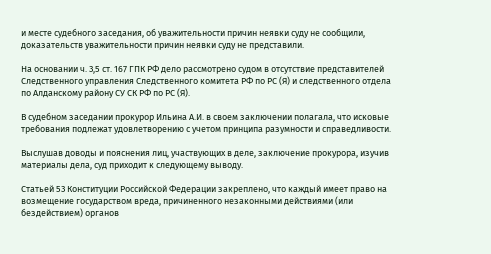и месте судебного заседания, об уважительности причин неявки суду не сообщили, доказательств уважительности причин неявки суду не представили.

На основании ч. 3,5 ст. 167 ГПК РФ дело рассмотрено судом в отсутствие представителей Следственного управления Следственного комитета РФ по РС (Я) и следственного отдела по Алданскому району СУ СК РФ по РС (Я).

В судебном заседании прокурор Ильина А.И. в своем заключении полагала, что исковые требования подлежат удовлетворению с учетом принципа разумности и справедливости.

Выслушав доводы и пояснения лиц, участвующих в деле, заключение прокурора, изучив материалы дела, суд приходит к следующему выводу.

Статьей 53 Конституции Российской Федерации закреплено, что каждый имеет право на возмещение государством вреда, причиненного незаконными действиями (или бездействием) органов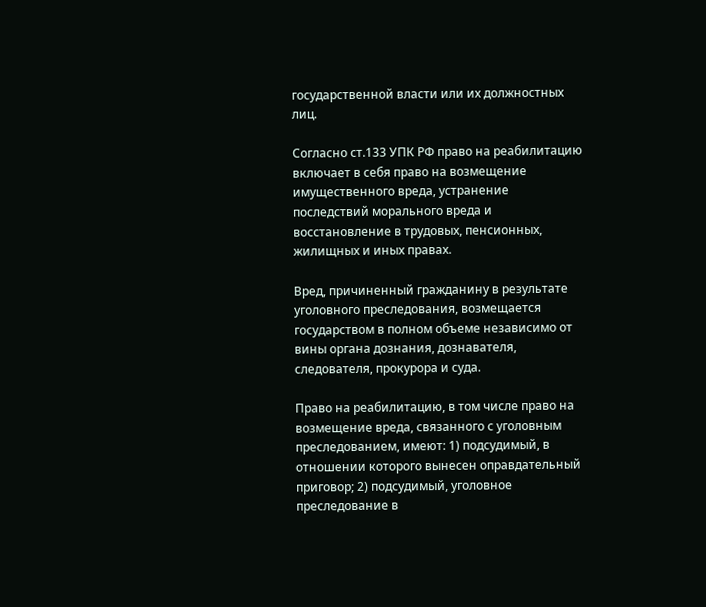государственной власти или их должностных лиц.

Согласно ст.133 УПК РФ право на реабилитацию включает в себя право на возмещение имущественного вреда, устранение последствий морального вреда и восстановление в трудовых, пенсионных, жилищных и иных правах.

Вред, причиненный гражданину в результате уголовного преследования, возмещается государством в полном объеме независимо от вины органа дознания, дознавателя, следователя, прокурора и суда.

Право на реабилитацию, в том числе право на возмещение вреда, связанного с уголовным преследованием, имеют: 1) подсудимый, в отношении которого вынесен оправдательный приговор; 2) подсудимый, уголовное преследование в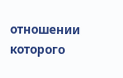отношении которого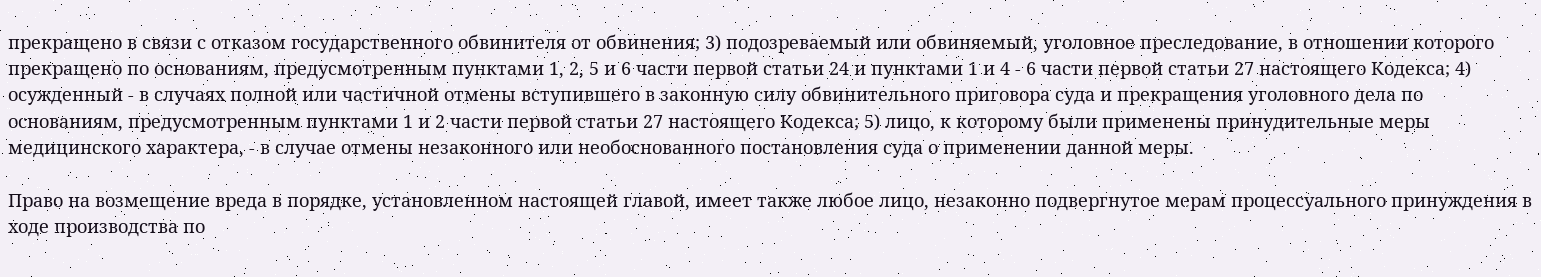прекращено в связи с отказом государственного обвинителя от обвинения; 3) подозреваемый или обвиняемый, уголовное преследование, в отношении которого прекращено по основаниям, предусмотренным пунктами 1, 2, 5 и 6 части первой статьи 24 и пунктами 1 и 4 - 6 части первой статьи 27 настоящего Кодекса; 4) осужденный - в случаях полной или частичной отмены вступившего в законную силу обвинительного приговора суда и прекращения уголовного дела по основаниям, предусмотренным пунктами 1 и 2 части первой статьи 27 настоящего Кодекса; 5) лицо, к которому были применены принудительные меры медицинского характера, - в случае отмены незаконного или необоснованного постановления суда о применении данной меры.

Право на возмещение вреда в порядке, установленном настоящей главой, имеет также любое лицо, незаконно подвергнутое мерам процессуального принуждения в ходе производства по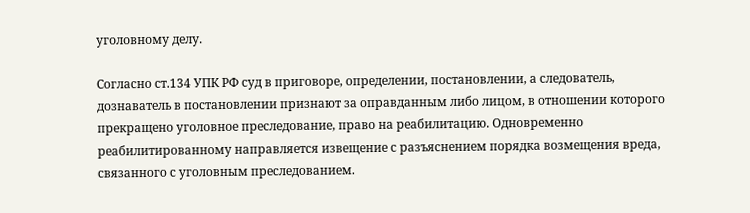уголовному делу.

Согласно ст.134 УПК РФ суд в приговоре, определении, постановлении, а следователь, дознаватель в постановлении признают за оправданным либо лицом, в отношении которого прекращено уголовное преследование, право на реабилитацию. Одновременно реабилитированному направляется извещение с разъяснением порядка возмещения вреда, связанного с уголовным преследованием.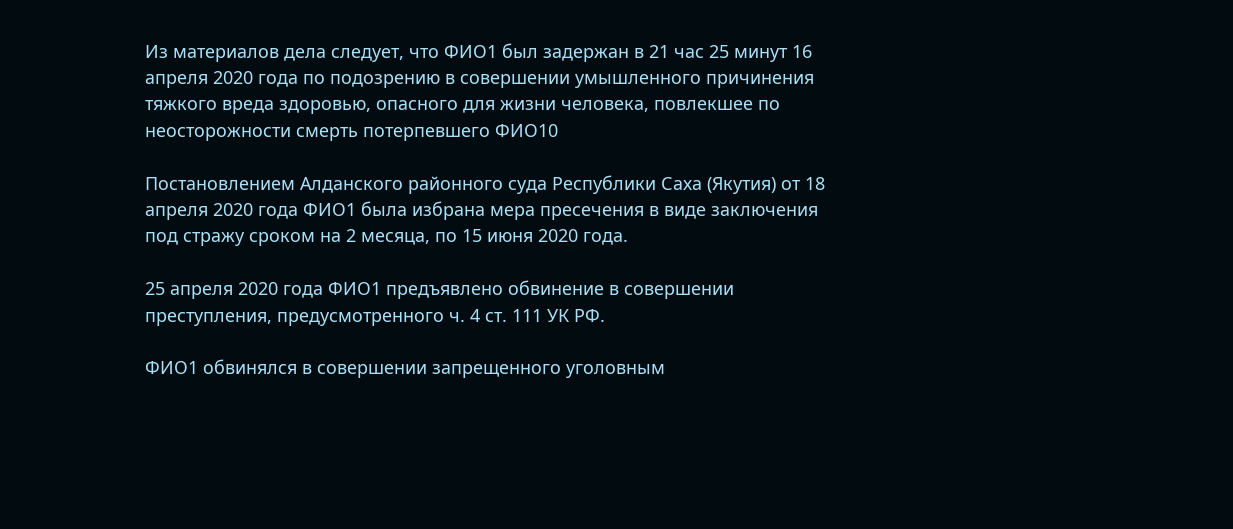Из материалов дела следует, что ФИО1 был задержан в 21 час 25 минут 16 апреля 2020 года по подозрению в совершении умышленного причинения тяжкого вреда здоровью, опасного для жизни человека, повлекшее по неосторожности смерть потерпевшего ФИО10

Постановлением Алданского районного суда Республики Саха (Якутия) от 18 апреля 2020 года ФИО1 была избрана мера пресечения в виде заключения под стражу сроком на 2 месяца, по 15 июня 2020 года.

25 апреля 2020 года ФИО1 предъявлено обвинение в совершении преступления, предусмотренного ч. 4 ст. 111 УК РФ.

ФИО1 обвинялся в совершении запрещенного уголовным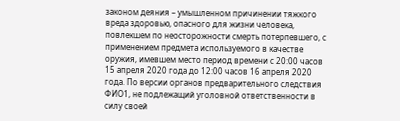законом деяния – умышленном причинении тяжкого вреда здоровью, опасного для жизни человека, повлекшем по неосторожности смерть потерпевшего, с применением предмета используемого в качестве оружия, имевшем место период времени с 20:00 часов 15 апреля 2020 года до 12:00 часов 16 апреля 2020 года. По версии органов предварительного следствия ФИО1, не подлежащий уголовной ответственности в силу своей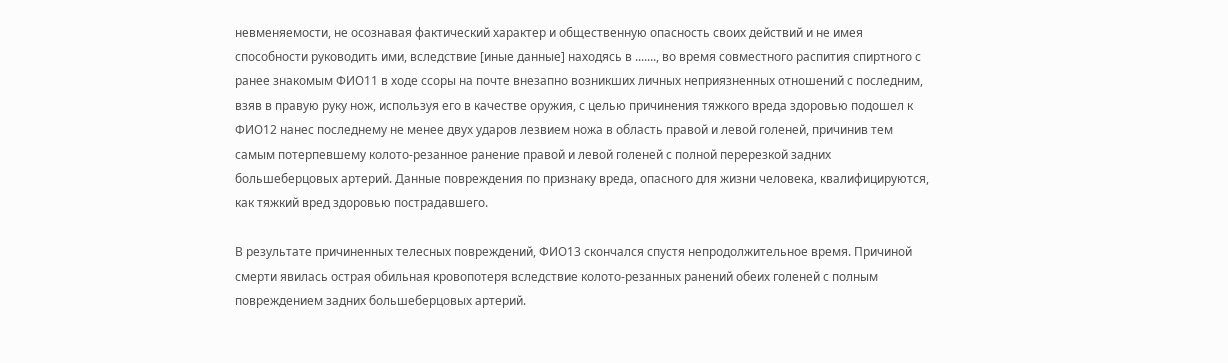невменяемости, не осознавая фактический характер и общественную опасность своих действий и не имея способности руководить ими, вследствие [иные данные] находясь в ......., во время совместного распития спиртного с ранее знакомым ФИО11 в ходе ссоры на почте внезапно возникших личных неприязненных отношений с последним, взяв в правую руку нож, используя его в качестве оружия, с целью причинения тяжкого вреда здоровью подошел к ФИО12 нанес последнему не менее двух ударов лезвием ножа в область правой и левой голеней, причинив тем самым потерпевшему колото-резанное ранение правой и левой голеней с полной перерезкой задних большеберцовых артерий. Данные повреждения по признаку вреда, опасного для жизни человека, квалифицируются, как тяжкий вред здоровью пострадавшего.

В результате причиненных телесных повреждений, ФИО13 скончался спустя непродолжительное время. Причиной смерти явилась острая обильная кровопотеря вследствие колото-резанных ранений обеих голеней с полным повреждением задних большеберцовых артерий.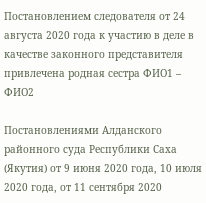Постановлением следователя от 24 августа 2020 года к участию в деле в качестве законного представителя привлечена родная сестра ФИО1 – ФИО2

Постановлениями Алданского районного суда Республики Саха (Якутия) от 9 июня 2020 года, 10 июля 2020 года, от 11 сентября 2020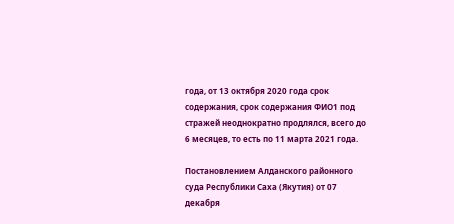года, от 13 октября 2020 года срок содержания, срок содержания ФИО1 под стражей неоднократно продлялся, всего до 6 месяцев, то есть по 11 марта 2021 года.

Постановлением Алданского районного суда Республики Саха (Якутия) от 07 декабря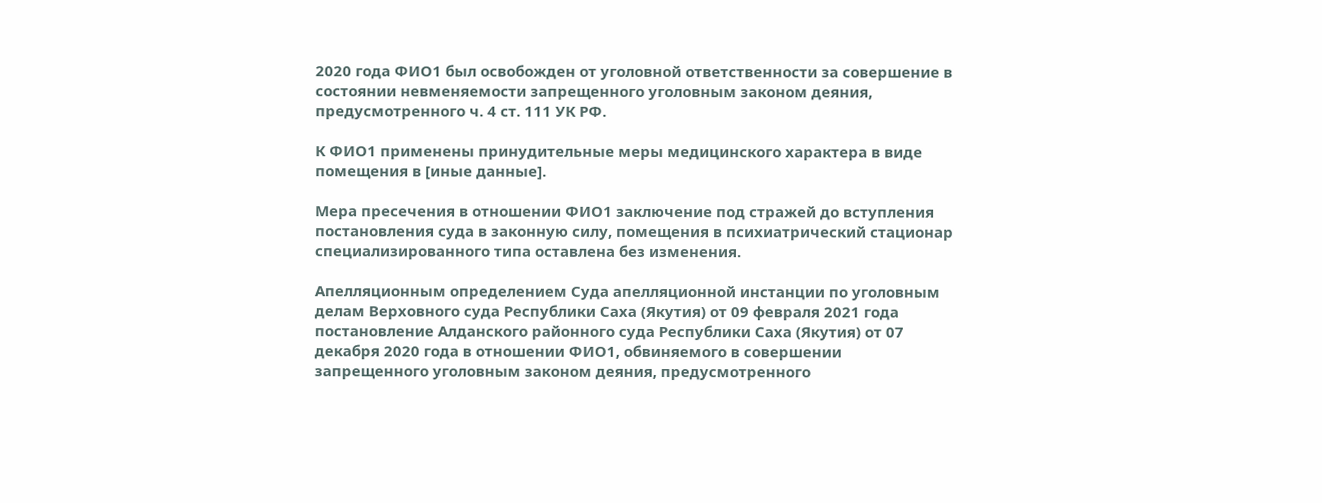2020 года ФИО1 был освобожден от уголовной ответственности за совершение в состоянии невменяемости запрещенного уголовным законом деяния, предусмотренного ч. 4 ст. 111 УК РФ.

К ФИО1 применены принудительные меры медицинского характера в виде помещения в [иные данные].

Мера пресечения в отношении ФИО1 заключение под стражей до вступления постановления суда в законную силу, помещения в психиатрический стационар специализированного типа оставлена без изменения.

Апелляционным определением Суда апелляционной инстанции по уголовным делам Верховного суда Республики Саха (Якутия) от 09 февраля 2021 года постановление Алданского районного суда Республики Саха (Якутия) от 07 декабря 2020 года в отношении ФИО1, обвиняемого в совершении запрещенного уголовным законом деяния, предусмотренного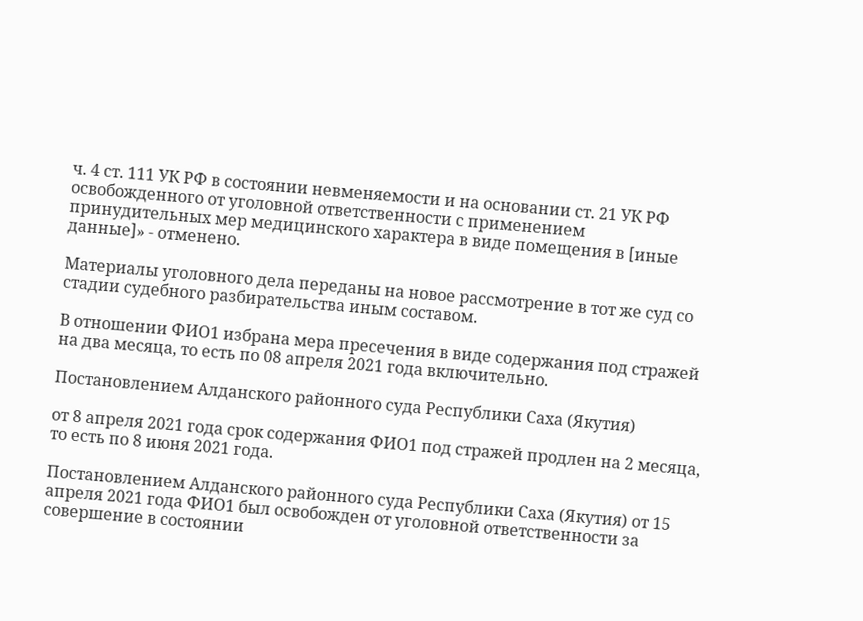ч. 4 ст. 111 УК РФ в состоянии невменяемости и на основании ст. 21 УК РФ освобожденного от уголовной ответственности с применением принудительных мер медицинского характера в виде помещения в [иные данные]» - отменено.

Материалы уголовного дела переданы на новое рассмотрение в тот же суд со стадии судебного разбирательства иным составом.

В отношении ФИО1 избрана мера пресечения в виде содержания под стражей на два месяца, то есть по 08 апреля 2021 года включительно.

Постановлением Алданского районного суда Республики Саха (Якутия)

от 8 апреля 2021 года срок содержания ФИО1 под стражей продлен на 2 месяца, то есть по 8 июня 2021 года.

Постановлением Алданского районного суда Республики Саха (Якутия) от 15 апреля 2021 года ФИО1 был освобожден от уголовной ответственности за совершение в состоянии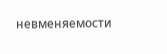невменяемости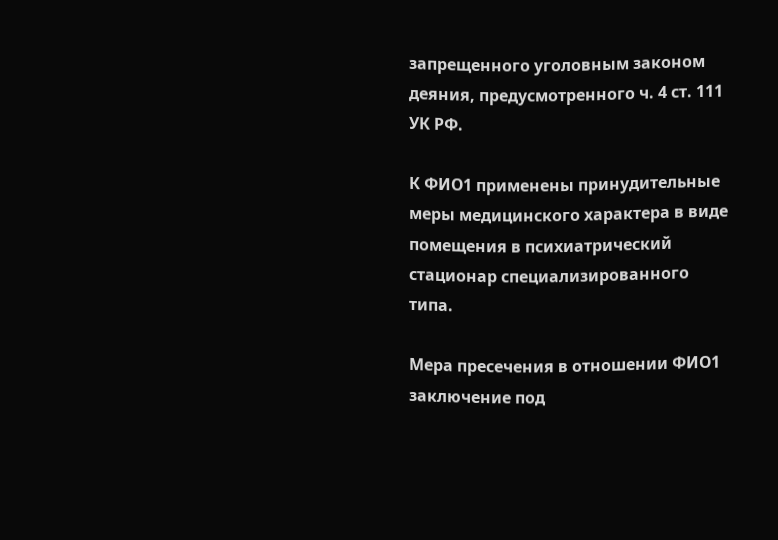запрещенного уголовным законом деяния, предусмотренного ч. 4 ст. 111 УК РФ.

К ФИО1 применены принудительные меры медицинского характера в виде помещения в психиатрический стационар специализированного типа.

Мера пресечения в отношении ФИО1 заключение под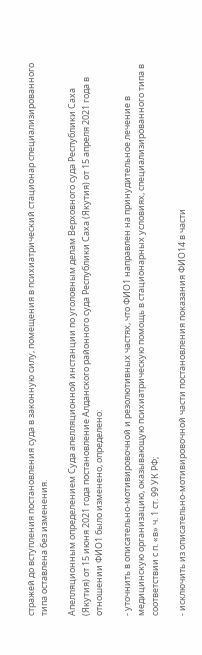стражей до вступления постановления суда в законную силу, помещения в психиатрический стационар специализированного типа оставлена без изменения.

Апелляционным определением Суда апелляционной инстанции по уголовным делам Верховного суда Республики Саха (Якутия) от 15 июня 2021 года постановление Алданского районного суда Республики Саха (Якутия) от 15 апреля 2021 года в отношении ФИО1 было изменено, определено:

- уточнить в описательно-мотивировочной и резолютивных частях, что ФИО1 направлен на принудительное лечение в медицинскую организацию, оказывающую психиатрическую помощь в стационарных условиях, специализированного типа в соответствии с п. «в» ч. 1 ст. 99 УК РФ;

- исключить из описательно-мотивировочной части постановления показания ФИО14 в части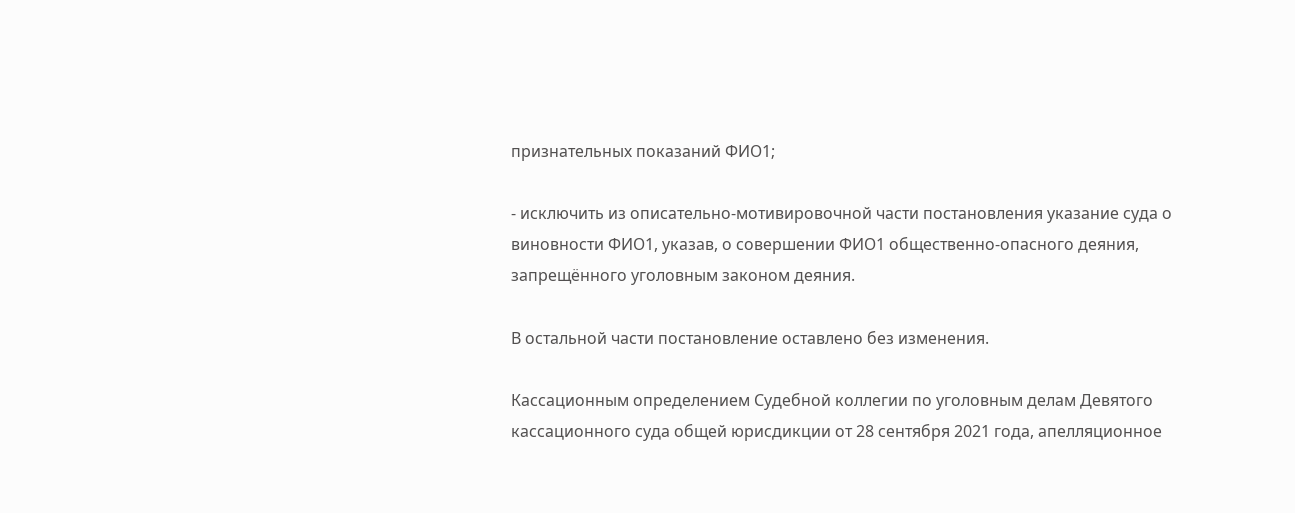признательных показаний ФИО1;

- исключить из описательно-мотивировочной части постановления указание суда о виновности ФИО1, указав, о совершении ФИО1 общественно-опасного деяния, запрещённого уголовным законом деяния.

В остальной части постановление оставлено без изменения.

Кассационным определением Судебной коллегии по уголовным делам Девятого кассационного суда общей юрисдикции от 28 сентября 2021 года, апелляционное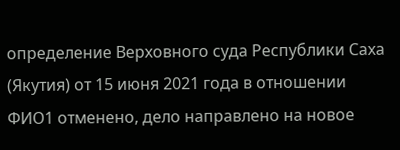определение Верховного суда Республики Саха (Якутия) от 15 июня 2021 года в отношении ФИО1 отменено, дело направлено на новое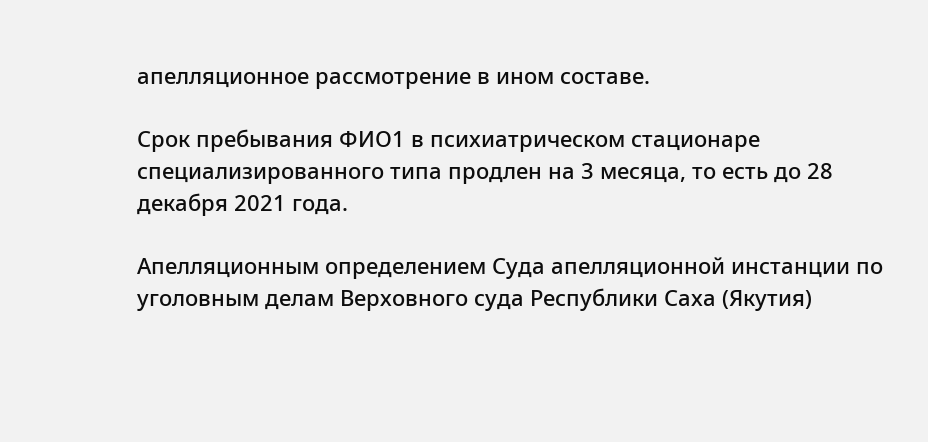апелляционное рассмотрение в ином составе.

Срок пребывания ФИО1 в психиатрическом стационаре специализированного типа продлен на 3 месяца, то есть до 28 декабря 2021 года.

Апелляционным определением Суда апелляционной инстанции по уголовным делам Верховного суда Республики Саха (Якутия)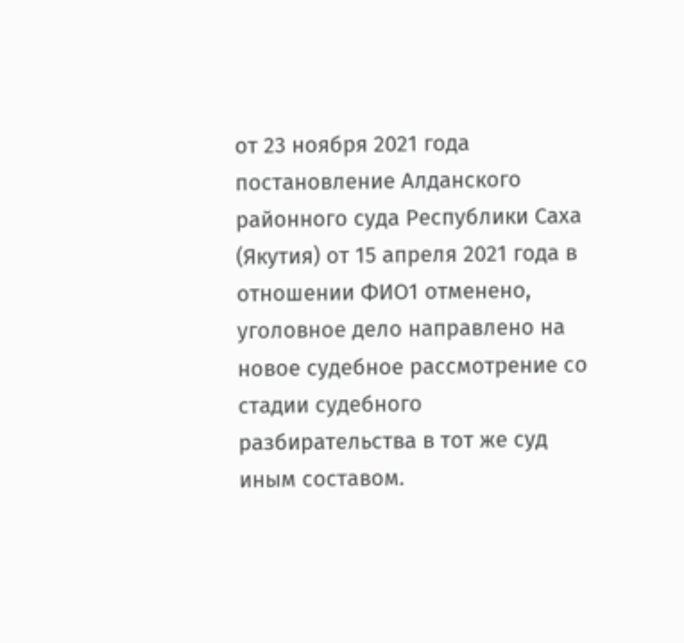от 23 ноября 2021 года постановление Алданского районного суда Республики Саха (Якутия) от 15 апреля 2021 года в отношении ФИО1 отменено, уголовное дело направлено на новое судебное рассмотрение со стадии судебного разбирательства в тот же суд иным составом.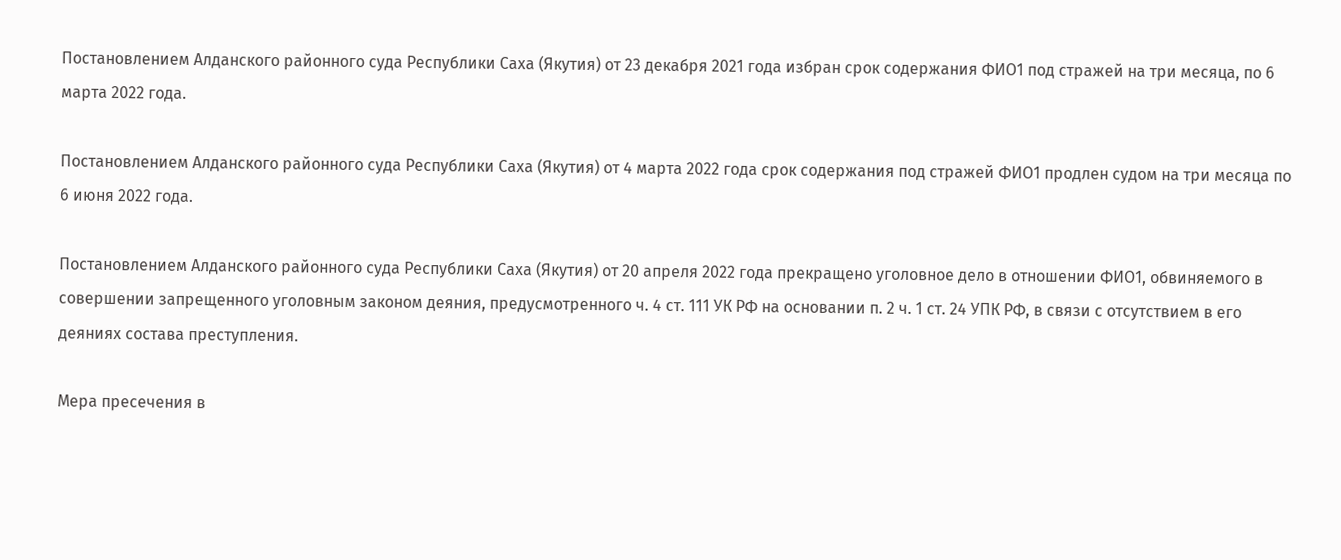Постановлением Алданского районного суда Республики Саха (Якутия) от 23 декабря 2021 года избран срок содержания ФИО1 под стражей на три месяца, по 6 марта 2022 года.

Постановлением Алданского районного суда Республики Саха (Якутия) от 4 марта 2022 года срок содержания под стражей ФИО1 продлен судом на три месяца по 6 июня 2022 года.

Постановлением Алданского районного суда Республики Саха (Якутия) от 20 апреля 2022 года прекращено уголовное дело в отношении ФИО1, обвиняемого в совершении запрещенного уголовным законом деяния, предусмотренного ч. 4 ст. 111 УК РФ на основании п. 2 ч. 1 ст. 24 УПК РФ, в связи с отсутствием в его деяниях состава преступления.

Мера пресечения в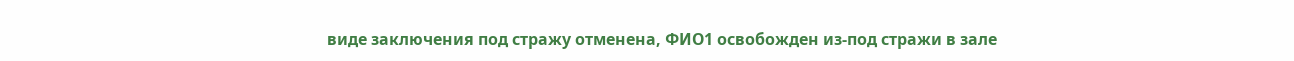виде заключения под стражу отменена, ФИО1 освобожден из-под стражи в зале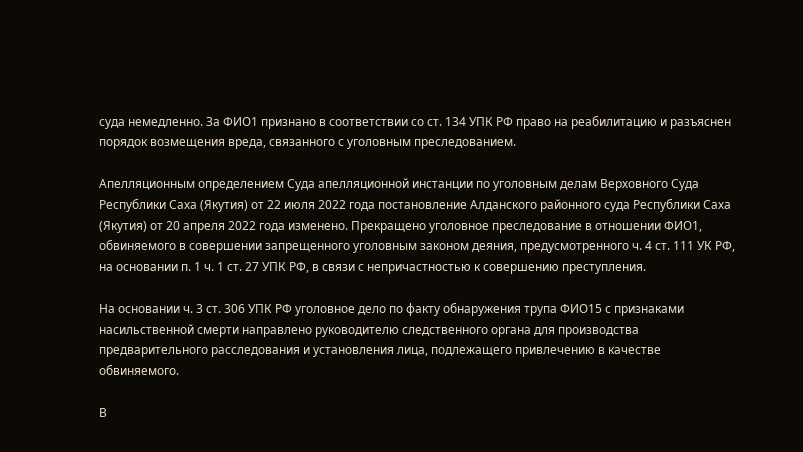суда немедленно. За ФИО1 признано в соответствии со ст. 134 УПК РФ право на реабилитацию и разъяснен порядок возмещения вреда, связанного с уголовным преследованием.

Апелляционным определением Суда апелляционной инстанции по уголовным делам Верховного Суда Республики Саха (Якутия) от 22 июля 2022 года постановление Алданского районного суда Республики Саха (Якутия) от 20 апреля 2022 года изменено. Прекращено уголовное преследование в отношении ФИО1, обвиняемого в совершении запрещенного уголовным законом деяния, предусмотренного ч. 4 ст. 111 УК РФ, на основании п. 1 ч. 1 ст. 27 УПК РФ, в связи с непричастностью к совершению преступления.

На основании ч. 3 ст. 306 УПК РФ уголовное дело по факту обнаружения трупа ФИО15 с признаками насильственной смерти направлено руководителю следственного органа для производства предварительного расследования и установления лица, подлежащего привлечению в качестве обвиняемого.

В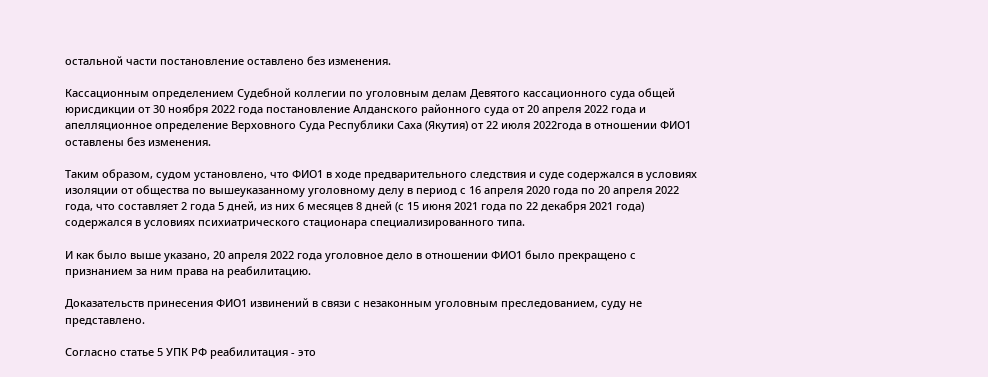остальной части постановление оставлено без изменения.

Кассационным определением Судебной коллегии по уголовным делам Девятого кассационного суда общей юрисдикции от 30 ноября 2022 года постановление Алданского районного суда от 20 апреля 2022 года и апелляционное определение Верховного Суда Республики Саха (Якутия) от 22 июля 2022года в отношении ФИО1 оставлены без изменения.

Таким образом, судом установлено, что ФИО1 в ходе предварительного следствия и суде содержался в условиях изоляции от общества по вышеуказанному уголовному делу в период с 16 апреля 2020 года по 20 апреля 2022 года, что составляет 2 года 5 дней, из них 6 месяцев 8 дней (с 15 июня 2021 года по 22 декабря 2021 года) содержался в условиях психиатрического стационара специализированного типа.

И как было выше указано, 20 апреля 2022 года уголовное дело в отношении ФИО1 было прекращено с признанием за ним права на реабилитацию.

Доказательств принесения ФИО1 извинений в связи с незаконным уголовным преследованием, суду не представлено.

Согласно статье 5 УПК РФ реабилитация - это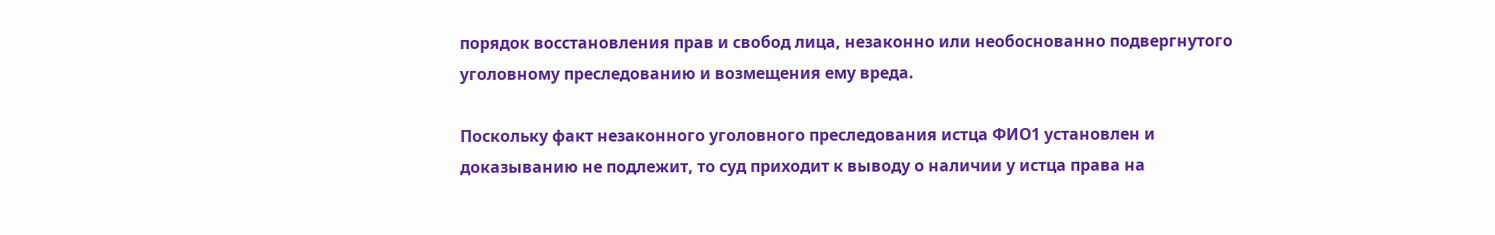порядок восстановления прав и свобод лица, незаконно или необоснованно подвергнутого уголовному преследованию и возмещения ему вреда.

Поскольку факт незаконного уголовного преследования истца ФИО1 установлен и доказыванию не подлежит, то суд приходит к выводу о наличии у истца права на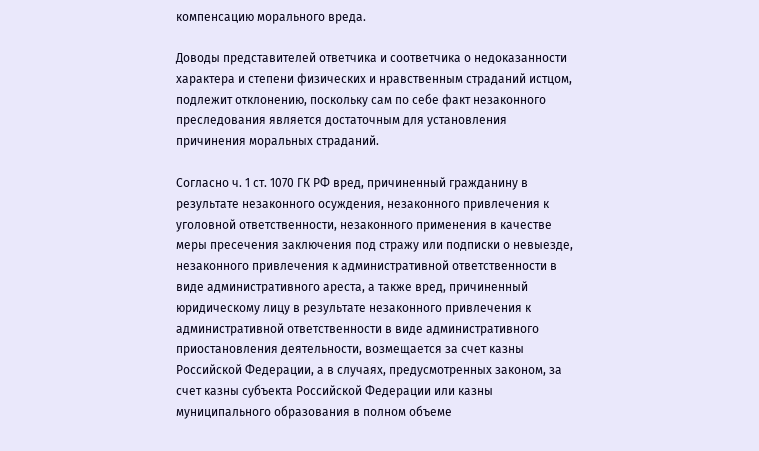компенсацию морального вреда.

Доводы представителей ответчика и соответчика о недоказанности характера и степени физических и нравственным страданий истцом, подлежит отклонению, поскольку сам по себе факт незаконного преследования является достаточным для установления причинения моральных страданий.

Согласно ч. 1 ст. 1070 ГК РФ вред, причиненный гражданину в результате незаконного осуждения, незаконного привлечения к уголовной ответственности, незаконного применения в качестве меры пресечения заключения под стражу или подписки о невыезде, незаконного привлечения к административной ответственности в виде административного ареста, а также вред, причиненный юридическому лицу в результате незаконного привлечения к административной ответственности в виде административного приостановления деятельности, возмещается за счет казны Российской Федерации, а в случаях, предусмотренных законом, за счет казны субъекта Российской Федерации или казны муниципального образования в полном объеме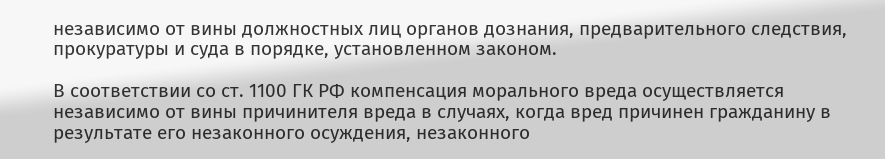независимо от вины должностных лиц органов дознания, предварительного следствия, прокуратуры и суда в порядке, установленном законом.

В соответствии со ст. 1100 ГК РФ компенсация морального вреда осуществляется независимо от вины причинителя вреда в случаях, когда вред причинен гражданину в результате его незаконного осуждения, незаконного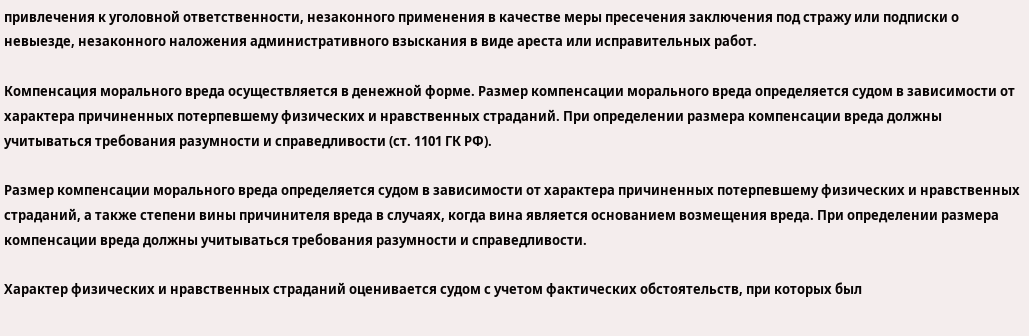привлечения к уголовной ответственности, незаконного применения в качестве меры пресечения заключения под стражу или подписки о невыезде, незаконного наложения административного взыскания в виде ареста или исправительных работ.

Компенсация морального вреда осуществляется в денежной форме. Размер компенсации морального вреда определяется судом в зависимости от характера причиненных потерпевшему физических и нравственных страданий. При определении размера компенсации вреда должны учитываться требования разумности и справедливости (ст. 1101 ГК РФ).

Размер компенсации морального вреда определяется судом в зависимости от характера причиненных потерпевшему физических и нравственных страданий, а также степени вины причинителя вреда в случаях, когда вина является основанием возмещения вреда. При определении размера компенсации вреда должны учитываться требования разумности и справедливости.

Характер физических и нравственных страданий оценивается судом с учетом фактических обстоятельств, при которых был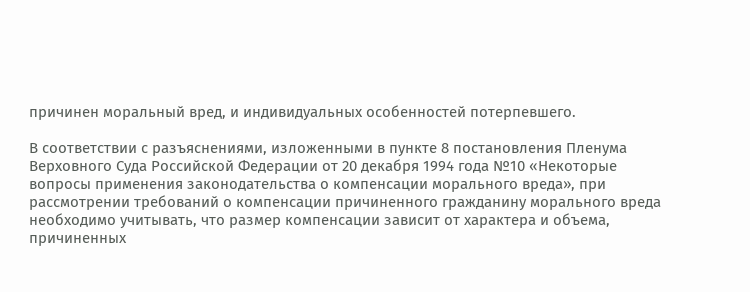причинен моральный вред, и индивидуальных особенностей потерпевшего.

В соответствии с разъяснениями, изложенными в пункте 8 постановления Пленума Верховного Суда Российской Федерации от 20 декабря 1994 года №10 «Некоторые вопросы применения законодательства о компенсации морального вреда», при рассмотрении требований о компенсации причиненного гражданину морального вреда необходимо учитывать, что размер компенсации зависит от характера и объема, причиненных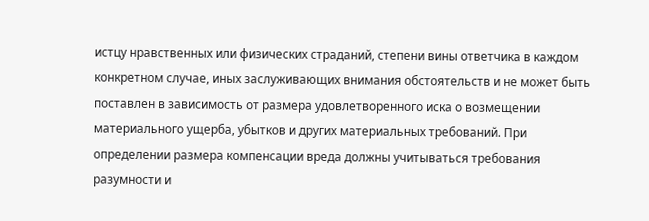истцу нравственных или физических страданий, степени вины ответчика в каждом конкретном случае, иных заслуживающих внимания обстоятельств и не может быть поставлен в зависимость от размера удовлетворенного иска о возмещении материального ущерба, убытков и других материальных требований. При определении размера компенсации вреда должны учитываться требования разумности и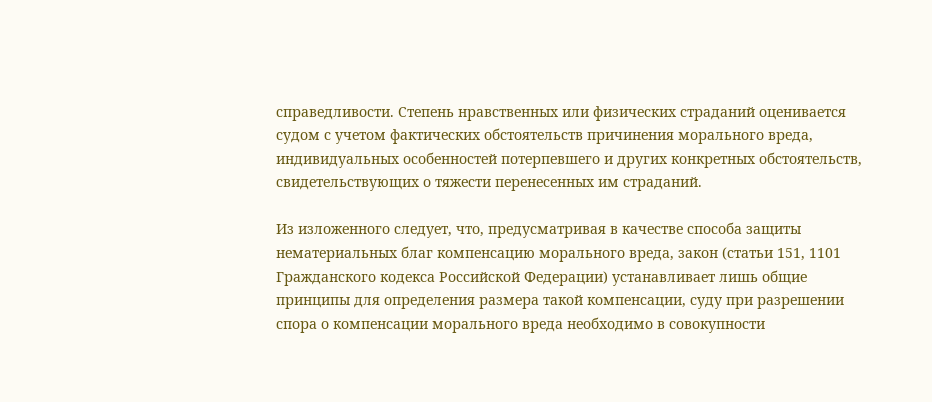справедливости. Степень нравственных или физических страданий оценивается судом с учетом фактических обстоятельств причинения морального вреда, индивидуальных особенностей потерпевшего и других конкретных обстоятельств, свидетельствующих о тяжести перенесенных им страданий.

Из изложенного следует, что, предусматривая в качестве способа защиты нематериальных благ компенсацию морального вреда, закон (статьи 151, 1101 Гражданского кодекса Российской Федерации) устанавливает лишь общие принципы для определения размера такой компенсации, суду при разрешении спора о компенсации морального вреда необходимо в совокупности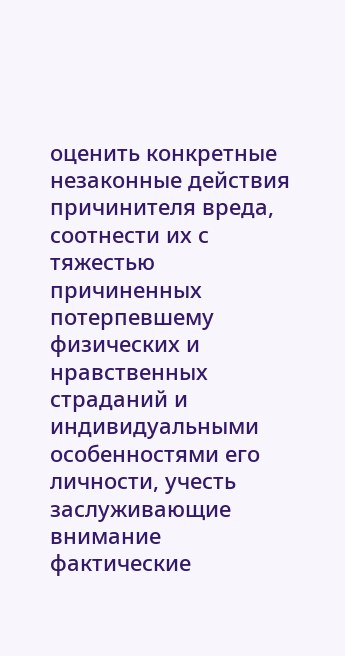оценить конкретные незаконные действия причинителя вреда, соотнести их с тяжестью причиненных потерпевшему физических и нравственных страданий и индивидуальными особенностями его личности, учесть заслуживающие внимание фактические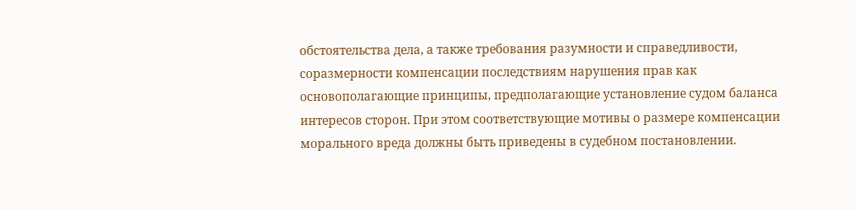обстоятельства дела, а также требования разумности и справедливости, соразмерности компенсации последствиям нарушения прав как основополагающие принципы, предполагающие установление судом баланса интересов сторон. При этом соответствующие мотивы о размере компенсации морального вреда должны быть приведены в судебном постановлении.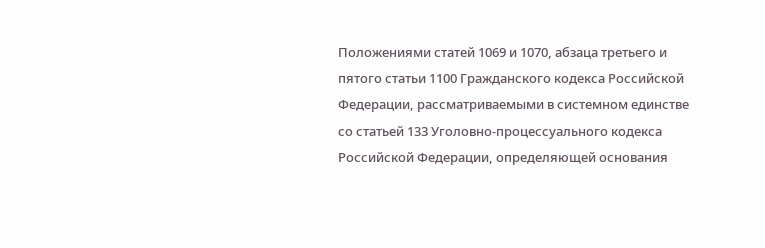Положениями статей 1069 и 1070, абзаца третьего и пятого статьи 1100 Гражданского кодекса Российской Федерации, рассматриваемыми в системном единстве со статьей 133 Уголовно-процессуального кодекса Российской Федерации, определяющей основания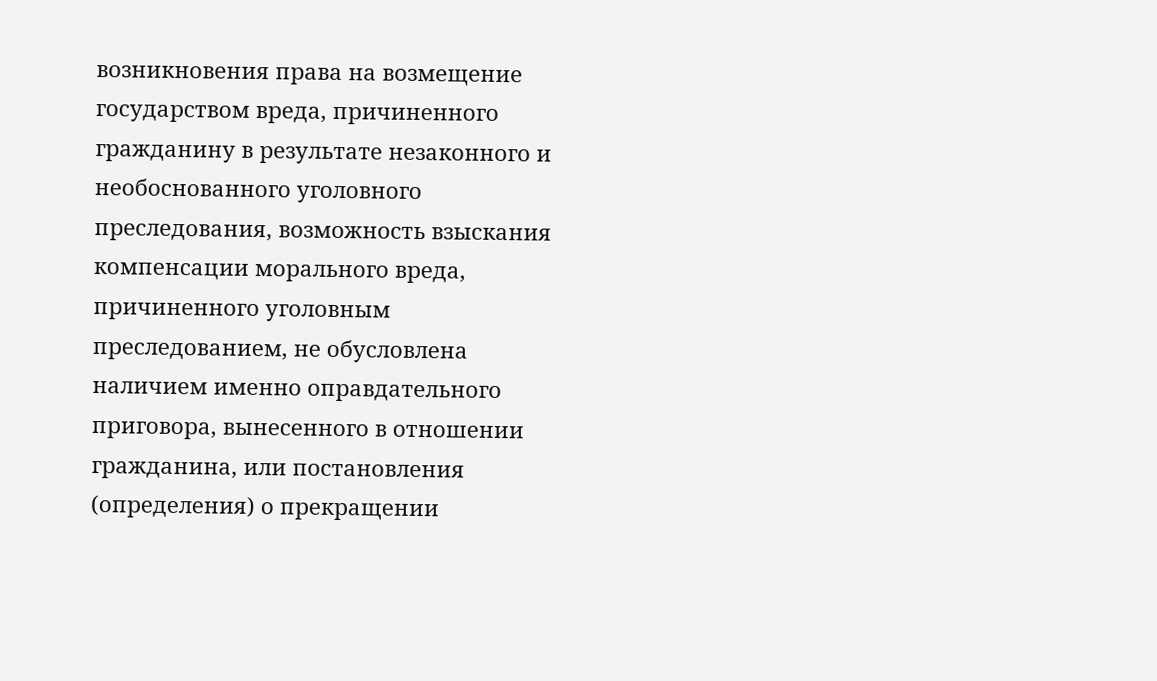возникновения права на возмещение государством вреда, причиненного гражданину в результате незаконного и необоснованного уголовного преследования, возможность взыскания компенсации морального вреда, причиненного уголовным преследованием, не обусловлена наличием именно оправдательного приговора, вынесенного в отношении гражданина, или постановления (определения) о прекращении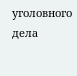уголовного дела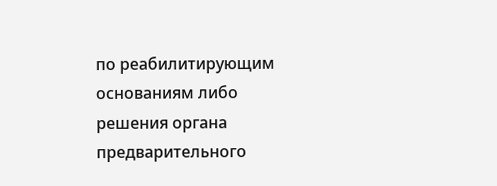по реабилитирующим основаниям либо решения органа предварительного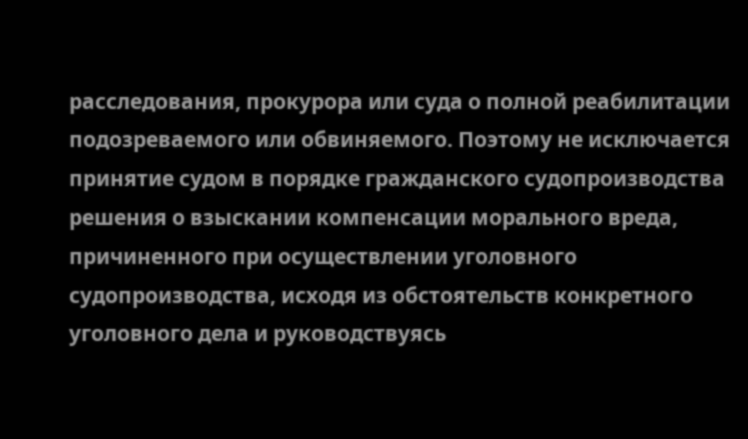расследования, прокурора или суда о полной реабилитации подозреваемого или обвиняемого. Поэтому не исключается принятие судом в порядке гражданского судопроизводства решения о взыскании компенсации морального вреда, причиненного при осуществлении уголовного судопроизводства, исходя из обстоятельств конкретного уголовного дела и руководствуясь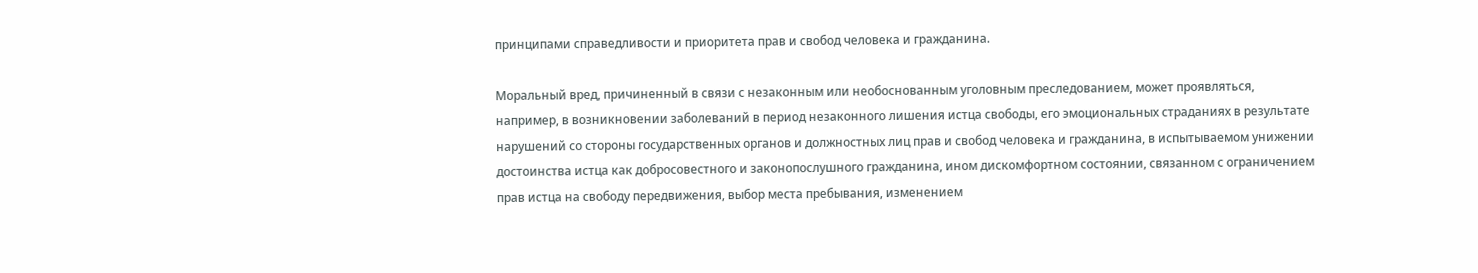принципами справедливости и приоритета прав и свобод человека и гражданина.

Моральный вред, причиненный в связи с незаконным или необоснованным уголовным преследованием, может проявляться, например, в возникновении заболеваний в период незаконного лишения истца свободы, его эмоциональных страданиях в результате нарушений со стороны государственных органов и должностных лиц прав и свобод человека и гражданина, в испытываемом унижении достоинства истца как добросовестного и законопослушного гражданина, ином дискомфортном состоянии, связанном с ограничением прав истца на свободу передвижения, выбор места пребывания, изменением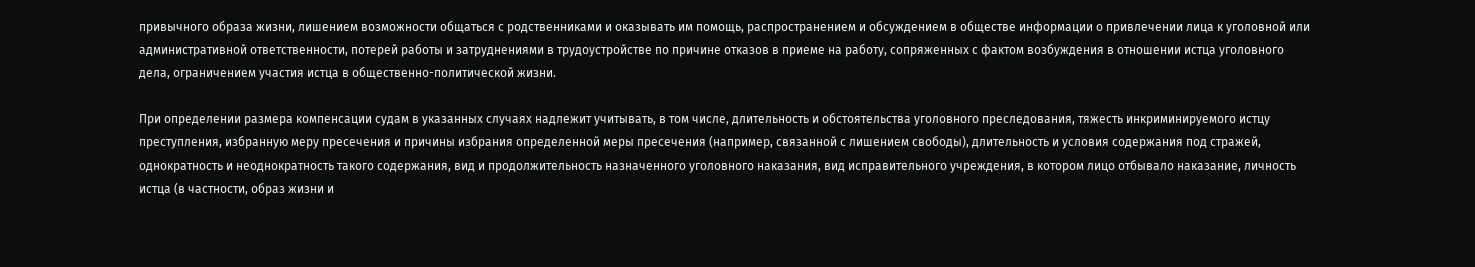привычного образа жизни, лишением возможности общаться с родственниками и оказывать им помощь, распространением и обсуждением в обществе информации о привлечении лица к уголовной или административной ответственности, потерей работы и затруднениями в трудоустройстве по причине отказов в приеме на работу, сопряженных с фактом возбуждения в отношении истца уголовного дела, ограничением участия истца в общественно-политической жизни.

При определении размера компенсации судам в указанных случаях надлежит учитывать, в том числе, длительность и обстоятельства уголовного преследования, тяжесть инкриминируемого истцу преступления, избранную меру пресечения и причины избрания определенной меры пресечения (например, связанной с лишением свободы), длительность и условия содержания под стражей, однократность и неоднократность такого содержания, вид и продолжительность назначенного уголовного наказания, вид исправительного учреждения, в котором лицо отбывало наказание, личность истца (в частности, образ жизни и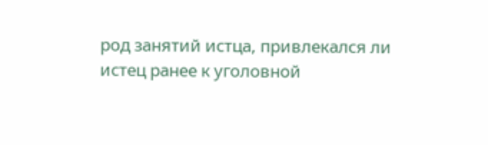род занятий истца, привлекался ли истец ранее к уголовной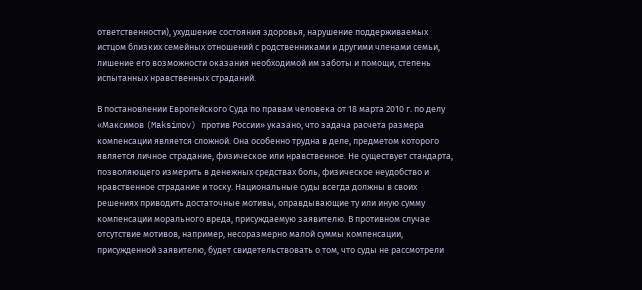ответственности), ухудшение состояния здоровья, нарушение поддерживаемых истцом близких семейных отношений с родственниками и другими членами семьи, лишение его возможности оказания необходимой им заботы и помощи, степень испытанных нравственных страданий.

В постановлении Европейского Суда по правам человека от 18 марта 2010 г. по делу «Максимов (Maksimov) против России» указано, что задача расчета размера компенсации является сложной. Она особенно трудна в деле, предметом которого является личное страдание, физическое или нравственное. Не существует стандарта, позволяющего измерить в денежных средствах боль, физическое неудобство и нравственное страдание и тоску. Национальные суды всегда должны в своих решениях приводить достаточные мотивы, оправдывающие ту или иную сумму компенсации морального вреда, присуждаемую заявителю. В противном случае отсутствие мотивов, например, несоразмерно малой суммы компенсации, присужденной заявителю, будет свидетельствовать о том, что суды не рассмотрели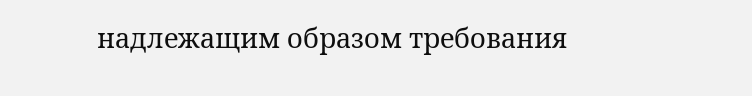надлежащим образом требования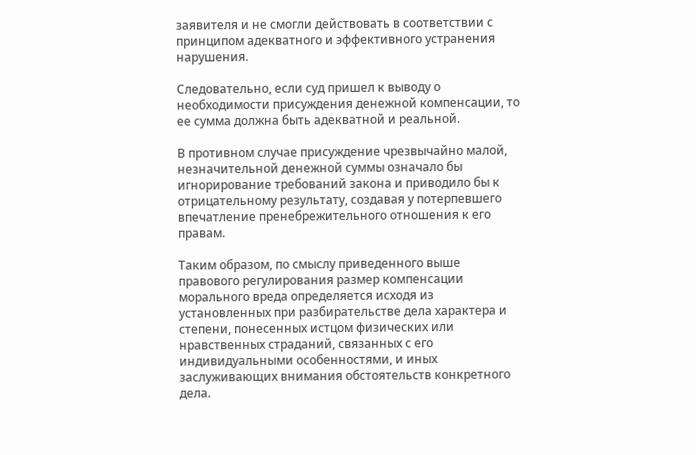заявителя и не смогли действовать в соответствии с принципом адекватного и эффективного устранения нарушения.

Следовательно, если суд пришел к выводу о необходимости присуждения денежной компенсации, то ее сумма должна быть адекватной и реальной.

В противном случае присуждение чрезвычайно малой, незначительной денежной суммы означало бы игнорирование требований закона и приводило бы к отрицательному результату, создавая у потерпевшего впечатление пренебрежительного отношения к его правам.

Таким образом, по смыслу приведенного выше правового регулирования размер компенсации морального вреда определяется исходя из установленных при разбирательстве дела характера и степени, понесенных истцом физических или нравственных страданий, связанных с его индивидуальными особенностями, и иных заслуживающих внимания обстоятельств конкретного дела.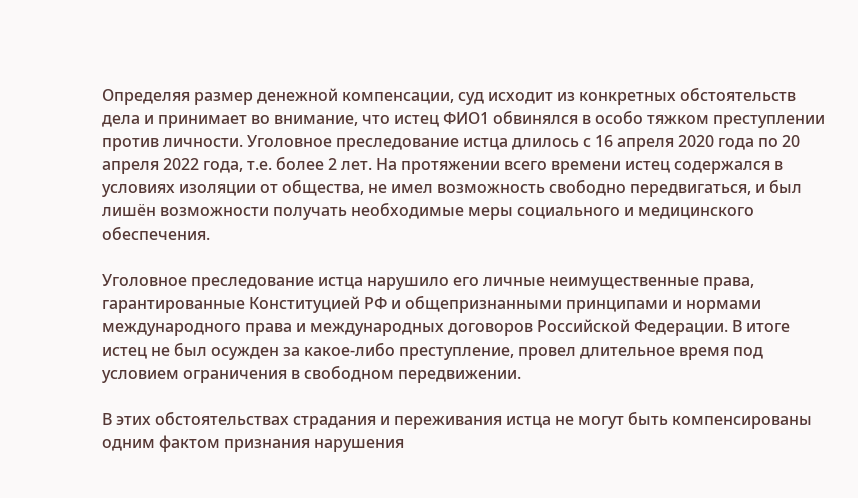Определяя размер денежной компенсации, суд исходит из конкретных обстоятельств дела и принимает во внимание, что истец ФИО1 обвинялся в особо тяжком преступлении против личности. Уголовное преследование истца длилось с 16 апреля 2020 года по 20 апреля 2022 года, т.е. более 2 лет. На протяжении всего времени истец содержался в условиях изоляции от общества, не имел возможность свободно передвигаться, и был лишён возможности получать необходимые меры социального и медицинского обеспечения.

Уголовное преследование истца нарушило его личные неимущественные права, гарантированные Конституцией РФ и общепризнанными принципами и нормами международного права и международных договоров Российской Федерации. В итоге истец не был осужден за какое-либо преступление, провел длительное время под условием ограничения в свободном передвижении.

В этих обстоятельствах страдания и переживания истца не могут быть компенсированы одним фактом признания нарушения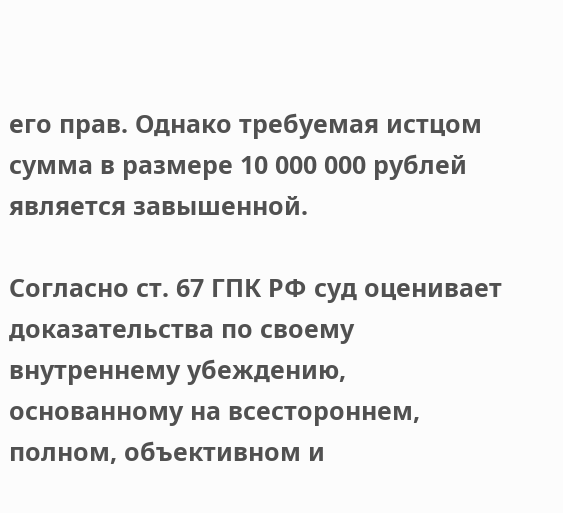его прав. Однако требуемая истцом сумма в размере 10 000 000 рублей является завышенной.

Согласно ст. 67 ГПК РФ суд оценивает доказательства по своему внутреннему убеждению, основанному на всестороннем, полном, объективном и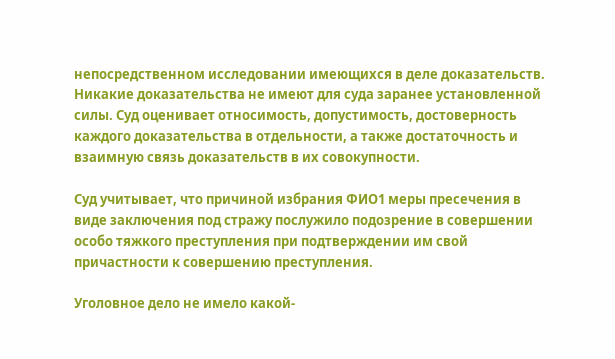непосредственном исследовании имеющихся в деле доказательств. Никакие доказательства не имеют для суда заранее установленной силы. Суд оценивает относимость, допустимость, достоверность каждого доказательства в отдельности, а также достаточность и взаимную связь доказательств в их совокупности.

Суд учитывает, что причиной избрания ФИО1 меры пресечения в виде заключения под стражу послужило подозрение в совершении особо тяжкого преступления при подтверждении им свой причастности к совершению преступления.

Уголовное дело не имело какой-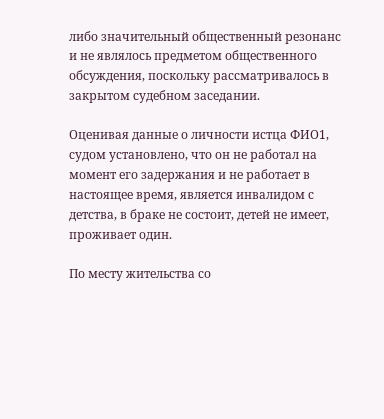либо значительный общественный резонанс и не являлось предметом общественного обсуждения, поскольку рассматривалось в закрытом судебном заседании.

Оценивая данные о личности истца ФИО1, судом установлено, что он не работал на момент его задержания и не работает в настоящее время, является инвалидом с детства, в браке не состоит, детей не имеет, проживает один.

По месту жительства со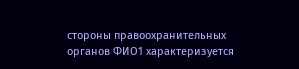стороны правоохранительных органов ФИО1 характеризуется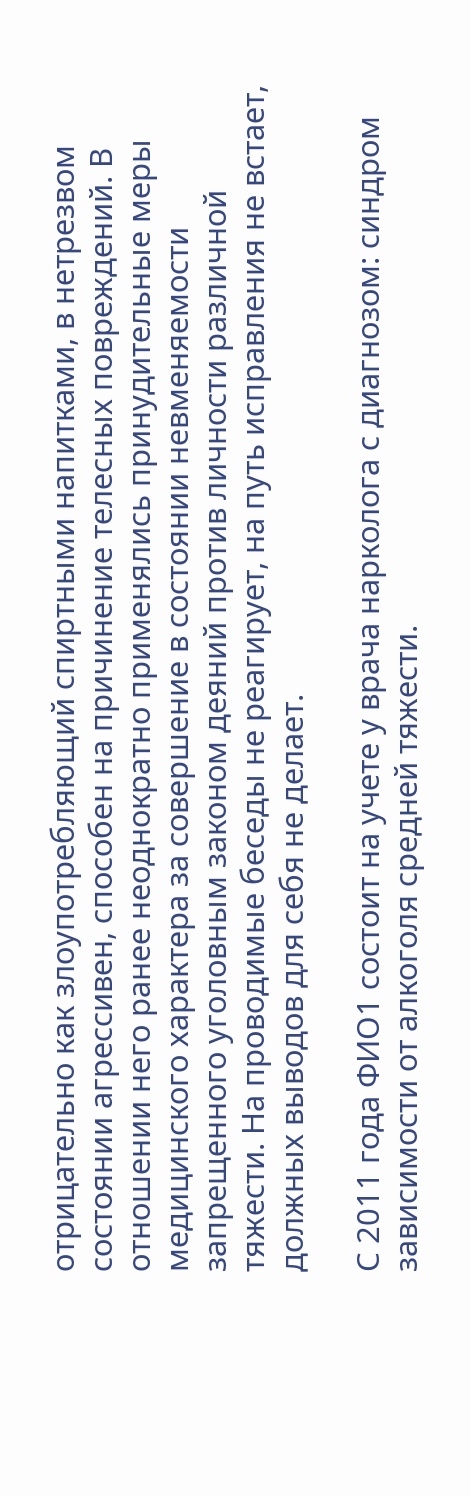отрицательно как злоупотребляющий спиртными напитками, в нетрезвом состоянии агрессивен, способен на причинение телесных повреждений. В отношении него ранее неоднократно применялись принудительные меры медицинского характера за совершение в состоянии невменяемости запрещенного уголовным законом деяний против личности различной тяжести. На проводимые беседы не реагирует, на путь исправления не встает, должных выводов для себя не делает.

С 2011 года ФИО1 состоит на учете у врача нарколога с диагнозом: синдром зависимости от алкоголя средней тяжести.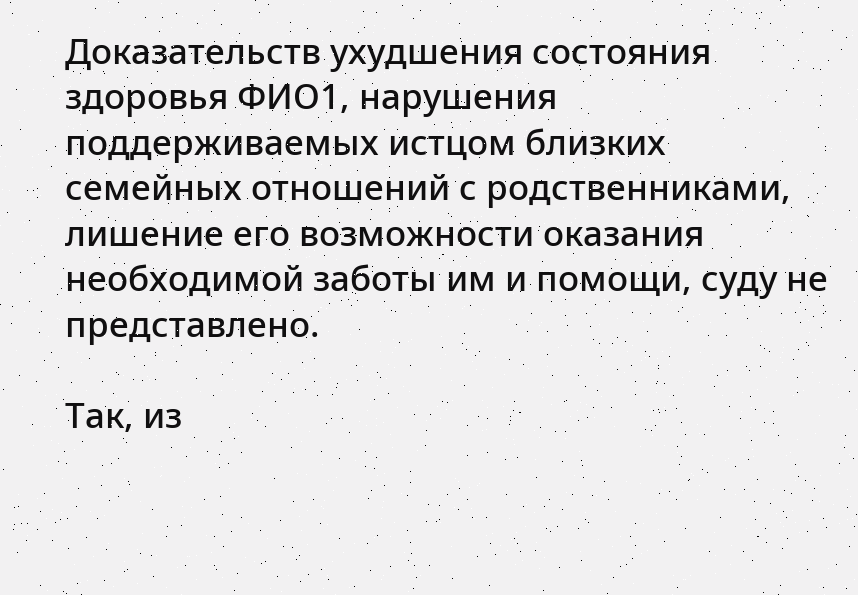Доказательств ухудшения состояния здоровья ФИО1, нарушения поддерживаемых истцом близких семейных отношений с родственниками, лишение его возможности оказания необходимой заботы им и помощи, суду не представлено.

Так, из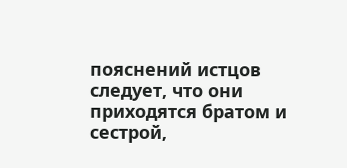пояснений истцов следует, что они приходятся братом и сестрой,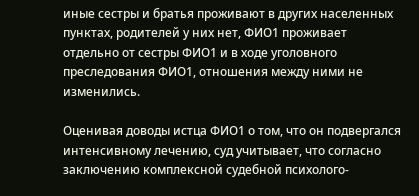иные сестры и братья проживают в других населенных пунктах, родителей у них нет, ФИО1 проживает отдельно от сестры ФИО1 и в ходе уголовного преследования ФИО1, отношения между ними не изменились.

Оценивая доводы истца ФИО1 о том, что он подвергался интенсивному лечению, суд учитывает, что согласно заключению комплексной судебной психолого-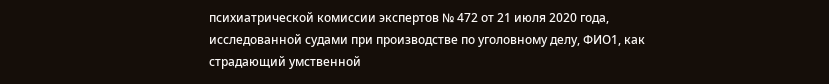психиатрической комиссии экспертов № 472 от 21 июля 2020 года, исследованной судами при производстве по уголовному делу, ФИО1, как страдающий умственной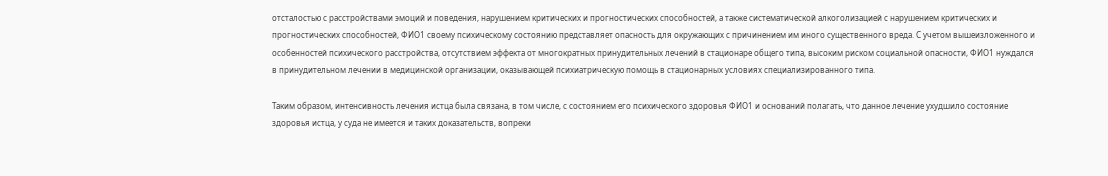отсталостью с расстройствами эмоций и поведения, нарушением критических и прогностических способностей, а также систематической алкоголизацией с нарушением критических и прогностических способностей, ФИО1 своему психическому состоянию представляет опасность для окружающих с причинением им иного существенного вреда. С учетом вышеизложенного и особенностей психического расстройства, отсутствием эффекта от многократных принудительных лечений в стационаре общего типа, высоким риском социальной опасности, ФИО1 нуждался в принудительном лечении в медицинской организации, оказывающей психиатрическую помощь в стационарных условиях специализированного типа.

Таким образом, интенсивность лечения истца была связана, в том числе, с состоянием его психического здоровья ФИО1 и оснований полагать, что данное лечение ухудшило состояние здоровья истца, у суда не имеется и таких доказательств, вопреки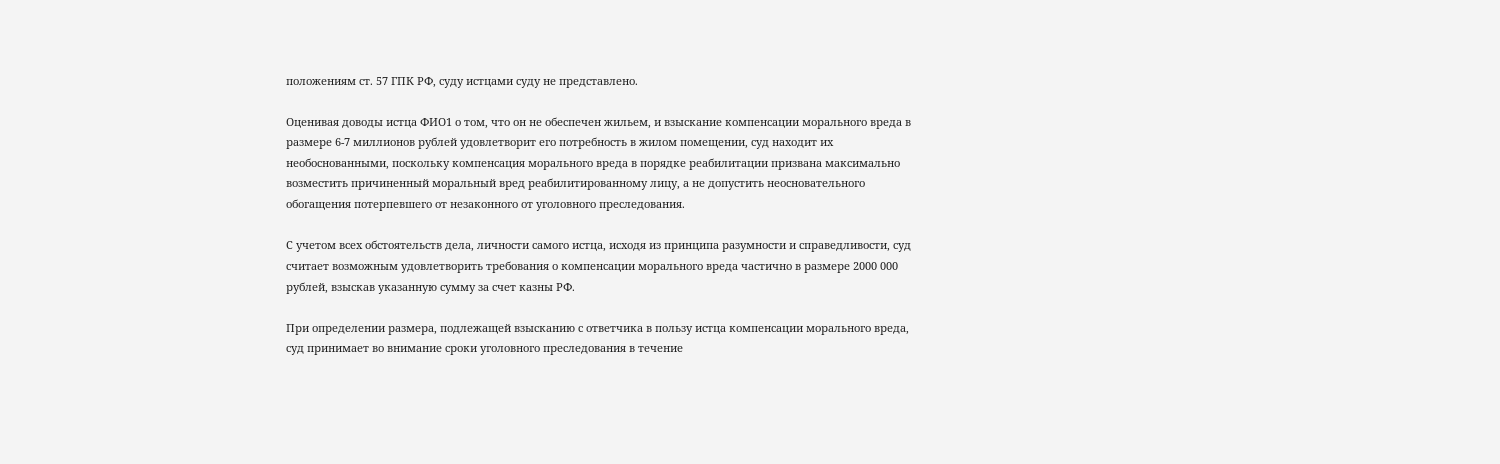положениям ст. 57 ГПК РФ, суду истцами суду не представлено.

Оценивая доводы истца ФИО1 о том, что он не обеспечен жильем, и взыскание компенсации морального вреда в размере 6-7 миллионов рублей удовлетворит его потребность в жилом помещении, суд находит их необоснованными, поскольку компенсация морального вреда в порядке реабилитации призвана максимально возместить причиненный моральный вред реабилитированному лицу, а не допустить неосновательного обогащения потерпевшего от незаконного от уголовного преследования.

С учетом всех обстоятельств дела, личности самого истца, исходя из принципа разумности и справедливости, суд считает возможным удовлетворить требования о компенсации морального вреда частично в размере 2000 000 рублей, взыскав указанную сумму за счет казны РФ.

При определении размера, подлежащей взысканию с ответчика в пользу истца компенсации морального вреда, суд принимает во внимание сроки уголовного преследования в течение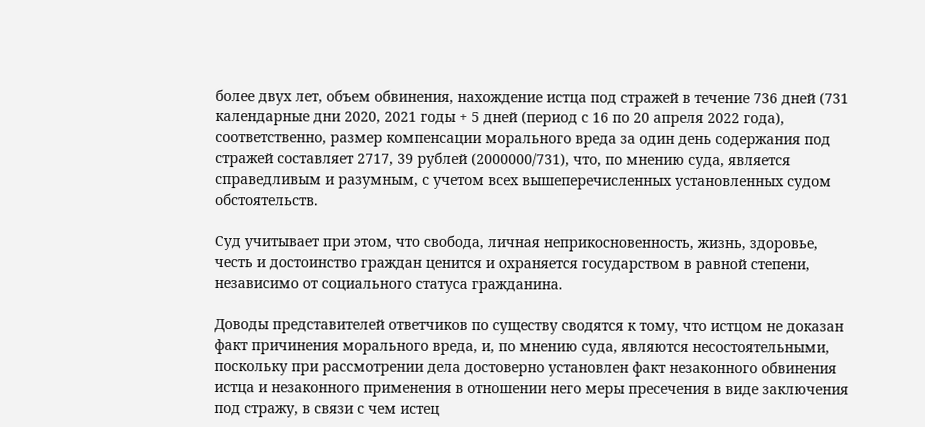более двух лет, объем обвинения, нахождение истца под стражей в течение 736 дней (731 календарные дни 2020, 2021 годы + 5 дней (период с 16 по 20 апреля 2022 года), соответственно, размер компенсации морального вреда за один день содержания под стражей составляет 2717, 39 рублей (2000000/731), что, по мнению суда, является справедливым и разумным, с учетом всех вышеперечисленных установленных судом обстоятельств.

Суд учитывает при этом, что свобода, личная неприкосновенность, жизнь, здоровье, честь и достоинство граждан ценится и охраняется государством в равной степени, независимо от социального статуса гражданина.

Доводы представителей ответчиков по существу сводятся к тому, что истцом не доказан факт причинения морального вреда, и, по мнению суда, являются несостоятельными, поскольку при рассмотрении дела достоверно установлен факт незаконного обвинения истца и незаконного применения в отношении него меры пресечения в виде заключения под стражу, в связи с чем истец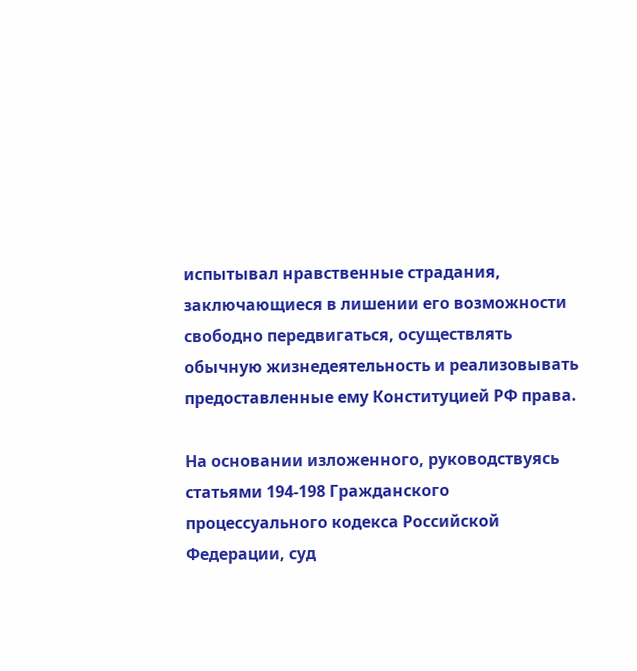испытывал нравственные страдания, заключающиеся в лишении его возможности свободно передвигаться, осуществлять обычную жизнедеятельность и реализовывать предоставленные ему Конституцией РФ права.

На основании изложенного, руководствуясь статьями 194-198 Гражданского процессуального кодекса Российской Федерации, суд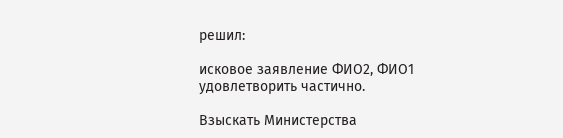решил:

исковое заявление ФИО2, ФИО1 удовлетворить частично.

Взыскать Министерства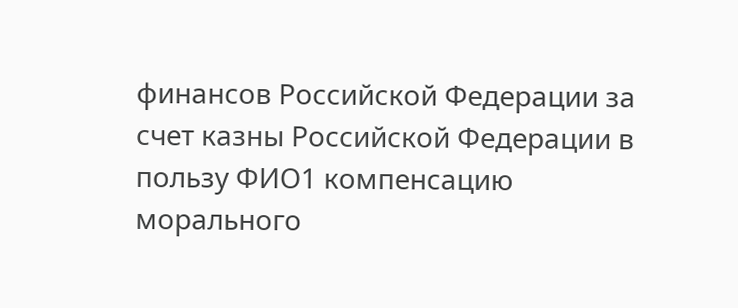финансов Российской Федерации за счет казны Российской Федерации в пользу ФИО1 компенсацию морального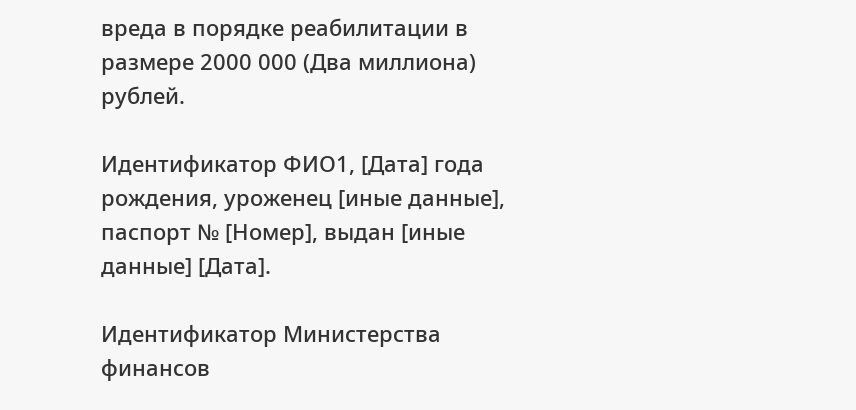вреда в порядке реабилитации в размере 2000 000 (Два миллиона) рублей.

Идентификатор ФИО1, [Дата] года рождения, уроженец [иные данные], паспорт № [Номер], выдан [иные данные] [Дата].

Идентификатор Министерства финансов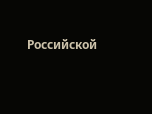Российской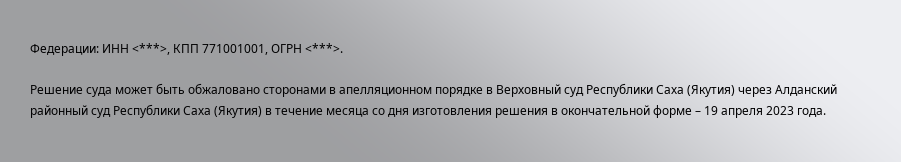Федерации: ИНН <***>, КПП 771001001, ОГРН <***>.

Решение суда может быть обжаловано сторонами в апелляционном порядке в Верховный суд Республики Саха (Якутия) через Алданский районный суд Республики Саха (Якутия) в течение месяца со дня изготовления решения в окончательной форме – 19 апреля 2023 года.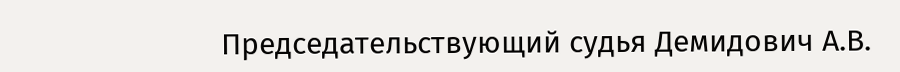Председательствующий судья Демидович А.В.